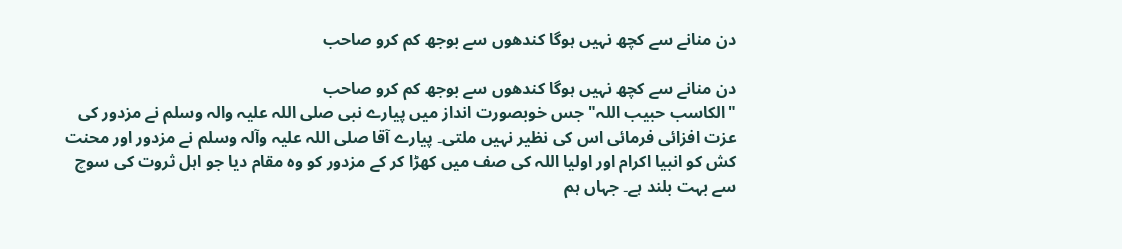دن منانے سے کچھ نہیں ہوگا کندھوں سے بوجھ کم کرو صاحب

دن منانے سے کچھ نہیں ہوگا کندھوں سے بوجھ کم کرو صاحب
"الکاسب حبیب اللہ" جس خوبصورت انداز میں پیارے نبی صلی اللہ علیہ والہ وسلم نے مزدور کی عزت افزائی فرمائی اس کی نظیر نہیں ملتی۔ پیارے آقا صلی اللہ علیہ وآلہ وسلم نے مزدور اور محنت کش کو انبیا اکرام اور اولیا اللہ کی صف میں کهڑا کر کے مزدور کو وہ مقام دیا جو اہل ثروت کی سوچ سے بہت بلند ہے۔ جہاں ہم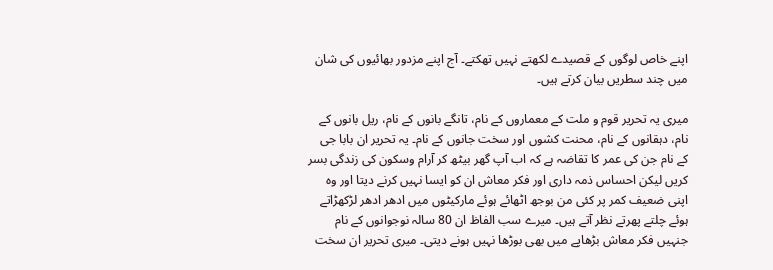اپنے خاص لوگوں کے قصیدے لکهتے نہیں تهکتے۔ آج اپنے مزدور بهائیوں کی شان میں چند سطریں بیان کرتے ہیں۔

میری یہ تحریر قوم و ملت کے معماروں کے نام، تانگے بانوں کے نام، ریل بانوں کے نام، دہقانوں کے نام، محنت کشوں اور سخت جانوں کے نام۔ یہ تحریر ان بابا جی کے نام جن کی عمر کا تقاضہ ہے کہ اب آپ گهر بیٹھ کر آرام وسکون کی زندگی بسر کریں لیکن احساس ذمہ داری اور فکر معاش ان کو ایسا نہیں کرنے دیتا اور وہ اپنی ضعیف کمر پر کئی من بوجھ اٹهائے ہوئے مارکیٹوں میں ادهر ادهر لڑکهڑاتے ہوئے چلتے پهرتے نظر آتے ہیں۔ میرے سب الفاظ ان 80 سالہ نوجوانوں کے نام جنہیں فکر معاش بڑهاپے میں بهی بوڑها نہیں ہونے دیتی۔ میری تحریر ان سخت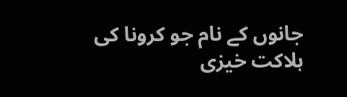جانوں کے نام جو کرونا کی ہلاکت خیزی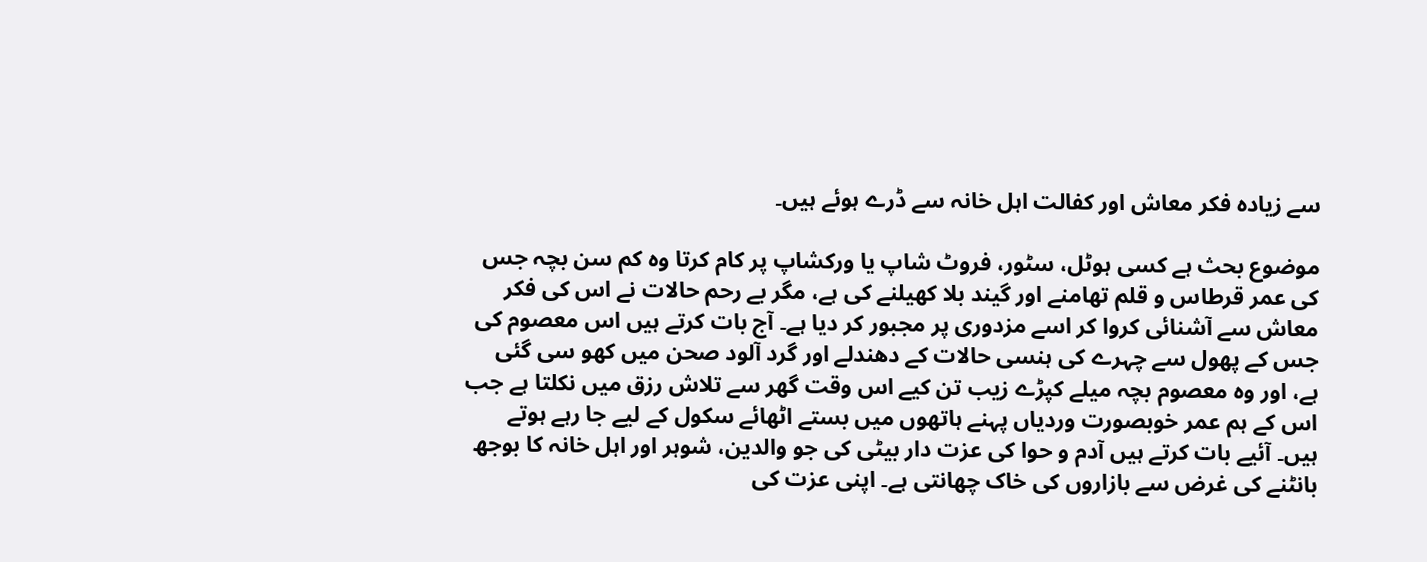سے زیادہ فکر معاش اور کفالت اہل خانہ سے ڈرے ہوئے ہیں۔

موضوع بحث ہے کسی ہوٹل، سٹور، فروٹ شاپ یا ورکشاپ پر کام کرتا وہ کم سن بچہ جس کی عمر قرطاس و قلم تهامنے اور گیند بلا کهیلنے کی ہے، مگر بے رحم حالات نے اس کی فکر معاش سے آشنائی کروا کر اسے مزدوری پر مجبور کر دیا ہے۔ آج بات کرتے ہیں اس معصوم کی جس کے پهول سے چہرے کی ہنسی حالات کے دهندلے اور گرد آلود صحن میں کهو سی گئی ہے، اور وہ معصوم بچہ میلے کپڑے زیب تن کیے اس وقت گهر سے تلاش رزق میں نکلتا ہے جب اس کے ہم عمر خوبصورت وردیاں پہنے ہاتهوں میں بستے اٹهائے سکول کے لیے جا رہے ہوتے ہیں۔ آئیے بات کرتے ہیں آدم و حوا کی عزت دار بیٹی کی جو والدین، شوہر اور اہل خانہ کا بوجھ بانٹنے کی غرض سے بازاروں کی خاک چهانتی ہے۔ اپنی عزت کی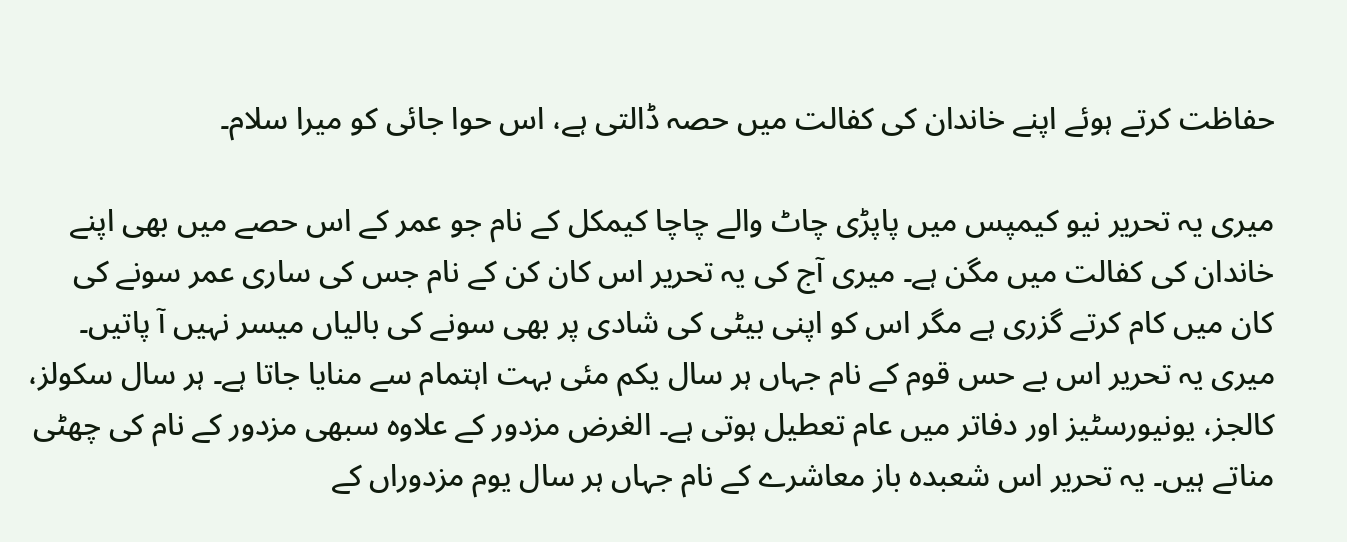حفاظت کرتے ہوئے اپنے خاندان کی کفالت میں حصہ ڈالتی ہے، اس حوا جائی کو میرا سلام۔

میری یہ تحریر نیو کیمپس میں پاپڑی چاٹ والے چاچا کیمکل کے نام جو عمر کے اس حصے میں بهی اپنے خاندان کی کفالت میں مگن ہے۔ میری آج کی یہ تحریر اس کان کن کے نام جس کی ساری عمر سونے کی کان میں کام کرتے گزری ہے مگر اس کو اپنی بیٹی کی شادی پر بهی سونے کی بالیاں میسر نہیں آ پاتیں۔ میری یہ تحریر اس بے حس قوم کے نام جہاں ہر سال یکم مئی بہت اہتمام سے منایا جاتا ہے۔ ہر سال سکولز، کالجز، یونیورسٹیز اور دفاتر میں عام تعطیل ہوتی ہے۔ الغرض مزدور کے علاوہ سبھی مزدور کے نام کی چھٹی مناتے ہیں۔ یہ تحریر اس شعبدہ باز معاشرے کے نام جہاں ہر سال یوم مزدوراں کے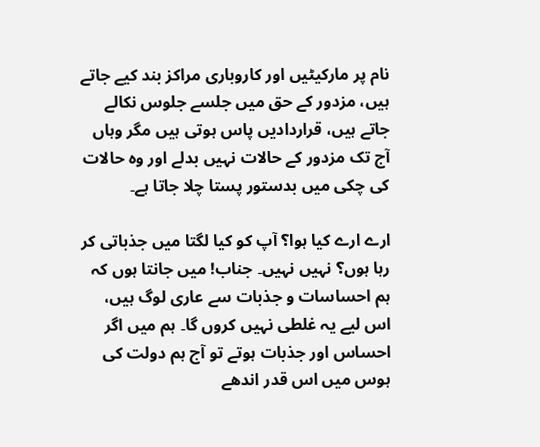نام پر مارکیٹیں اور کاروباری مراکز بند کیے جاتے ہیں، مزدور کے حق میں جلسے جلوس نکالے جاتے ہیں، قراردادیں پاس ہوتی ہیں مگر وہاں آج تک مزدور کے حالات نہیں بدلے اور وہ حالات کی چکی میں بدستور پستا چلا جاتا ہے۔

ارے ارے کیا ہوا؟ آپ کو کیا لگتا میں جذباتی کر رہا ہوں؟ نہیں نہیں۔ جناب! میں جانتا ہوں کہ ہم احساسات و جذبات سے عاری لوگ ہیں، اس لیے یہ غلطی نہیں کروں گا۔ ہم میں اگر احساس اور جذبات ہوتے تو آج ہم دولت کی ہوس میں اس قدر اندهے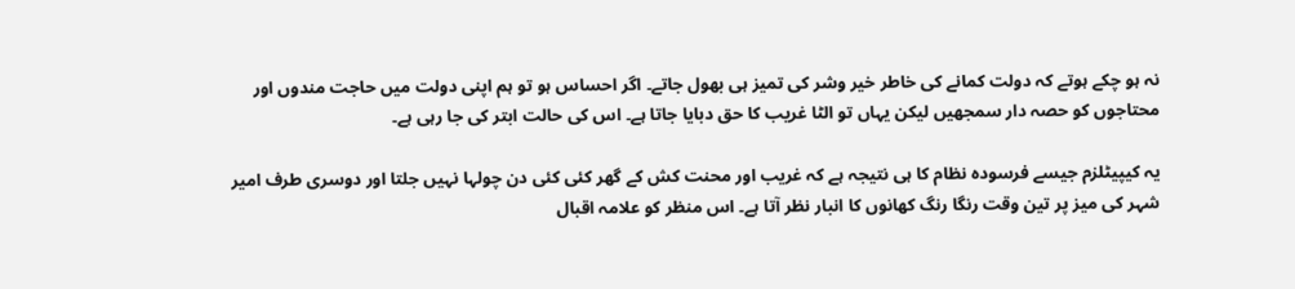نہ ہو چکے ہوتے کہ دولت کمانے کی خاطر خیر وشر کی تمیز ہی بهول جاتے۔ اگر احساس ہو تو ہم اپنی دولت میں حاجت مندوں اور محتاجوں کو حصہ دار سمجهیں لیکن یہاں تو الٹا غریب کا حق دبایا جاتا ہے۔ اس کی حالت ابتر کی جا رہی ہے۔

یہ کیپیٹلزم جیسے فرسودہ نظام کا ہی نتیجہ ہے کہ غریب اور محنت کش کے گهر کئی کئی دن چولہا نہیں جلتا اور دوسری طرف امیر شہر کی میز پر تین وقت رنگا رنگ کهانوں کا انبار نظر آتا ہے۔ اس منظر کو علامہ اقبال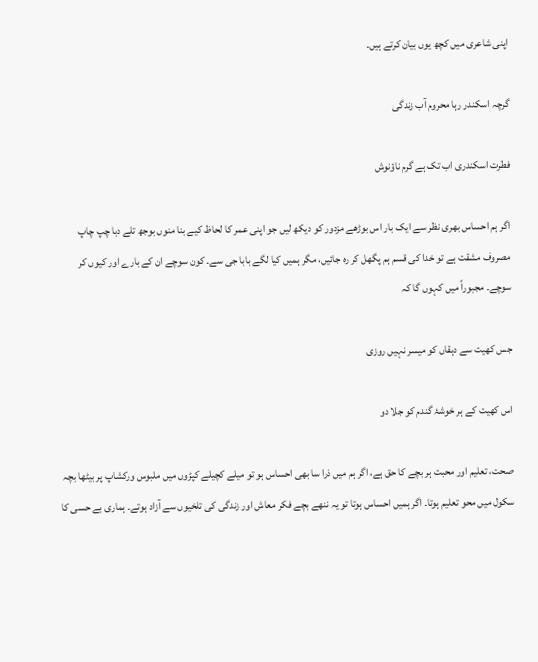اپنی شاعری میں کچھ یوں بیان کرتے ہیں۔

گرچہ اسکندر رہا محروم آب زندگی

فطرت‌ اسکندری اب تک ہے گرم ناؤنوش

اگر ہم احساس بهری نظر سے ایک بار اس بوڑهے مزدور کو دیکھ لیں جو اپنی عمر کا لحاظ کیے بنا منوں بوجھ تلے دبا چپ چاپ مصروف مشقت ہے تو خدا کی قسم ہم پگهل کر رہ جائیں، مگر ہمیں کیا لگے بابا جی سے۔ کون سوچے ان کے بارے اور کیوں کر سوچے۔ مجبوراً میں کہوں گا کہ

جس کھیت سے دہقاں کو میسر نہیں روزی

اس کھیت کے ہر خوشۂ گندم کو جلا دو

صحت، تعلیم اور محبت ہر بچے کا حق ہے، اگر ہم میں ذرا سا بهی احساس ہو تو میلے کچیلے کپڑوں میں ملبوس ورکشاپ پر بیٹها بچہ سکول میں محو تعلیم ہوتا۔ اگر ہمیں احساس ہوتا تو یہ ننهے بچے فکر معاش اور زندگی کی تلخیوں سے آزاد ہوتے۔ ہماری بے حسی کا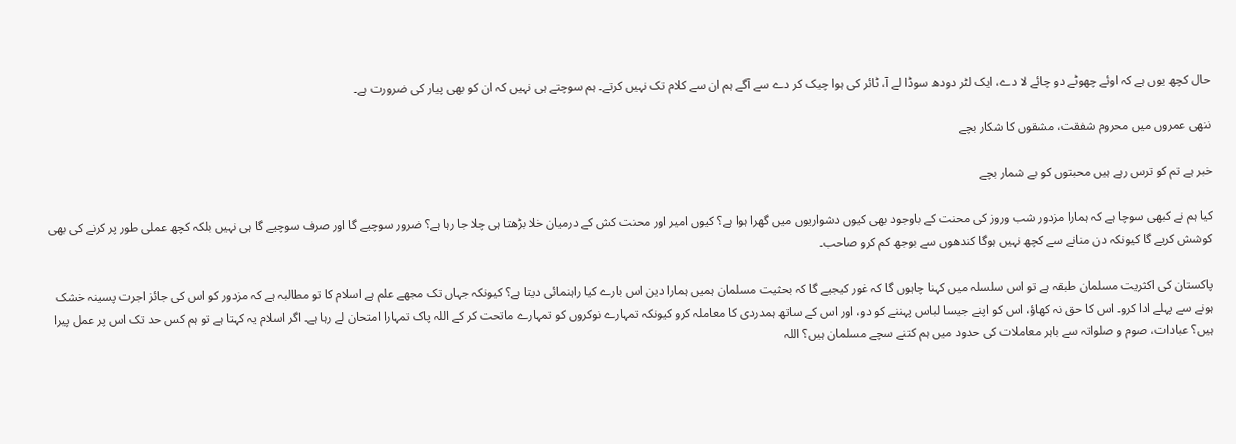حال کچھ یوں ہے کہ اوئے چهوٹے دو چائے لا دے، ایک لٹر دودھ سوڈا لے آ، ٹائر کی ہوا چیک کر دے سے آگے ہم ان سے کلام تک نہیں کرتے۔ ہم سوچتے ہی نہیں کہ ان کو بهی پیار کی ضرورت ہے۔

ننهی عمروں میں محروم شفقت، مشقوں کا شکار بچے

خبر ہے تم کو ترس رہے ہیں محبتوں کو بے شمار بچے

کیا ہم نے کبهی سوچا ہے کہ ہمارا مزدور شب وروز کی محنت کے باوجود بهی کیوں دشواریوں میں گهرا ہوا ہے؟ کیوں امیر اور محنت کش کے درمیان خلا بڑهتا ہی چلا جا رہا ہے؟ ضرور سوچیے گا اور صرف سوچیے گا ہی نہیں بلکہ کچھ عملی طور پر کرنے کی بھی کوشش کریے گا کیونکہ دن منانے سے کچھ نہیں ہوگا کندھوں سے بوجھ کم کرو صاحب۔

پاکستان کی اکثریت مسلمان طبقہ ہے تو اس سلسلہ میں کہنا چاہوں گا کہ غور کیجیے گا کہ بحثیت مسلمان ہمیں ہمارا دین اس بارے کیا راہنمائی دیتا ہے؟ کیونکہ جہاں تک مجھے علم ہے اسلام کا تو مطالبہ ہے کہ مزدور کو اس کی جائز اجرت پسینہ خشک ہونے سے پہلے ادا کرو۔ اس کا حق نہ کهاؤ، اس کو اپنے جیسا لباس پہننے کو دو، اور اس کے ساتھ ہمدردی کا معاملہ کرو کیونکہ تمہارے نوکروں کو تمہارے ماتحت کر کے اللہ پاک تمہارا امتحان لے رہا ہے۔ اگر اسلام یہ کہتا ہے تو ہم کس حد تک اس پر عمل پیرا ہیں؟ عبادات، صوم و صلواتہ سے باہر معاملات کی حدود میں ہم کتنے سچے مسلمان ہیں؟ اللہ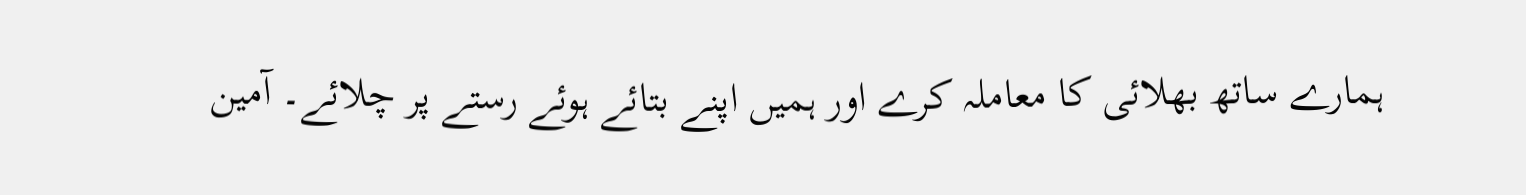ہمارے ساتھ بهلائی کا معاملہ کرے اور ہمیں اپنے بتائے ہوئے رستے پر چلائے۔ آمین